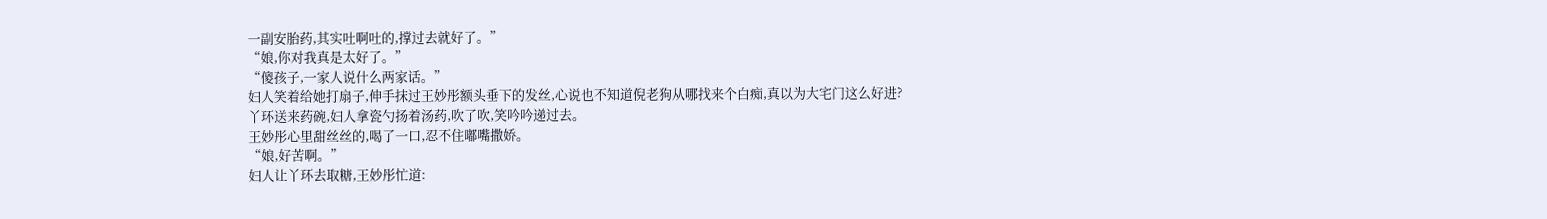一副安胎药,其实吐啊吐的,撑过去就好了。”
“娘,你对我真是太好了。”
“傻孩子,一家人说什么两家话。”
妇人笑着给她打扇子,伸手抹过王妙彤额头垂下的发丝,心说也不知道倪老狗从哪找来个白痴,真以为大宅门这么好进?
丫环送来药碗,妇人拿瓷勺扬着汤药,吹了吹,笑吟吟递过去。
王妙彤心里甜丝丝的,喝了一口,忍不住嘟嘴撒娇。
“娘,好苦啊。”
妇人让丫环去取糖,王妙彤忙道: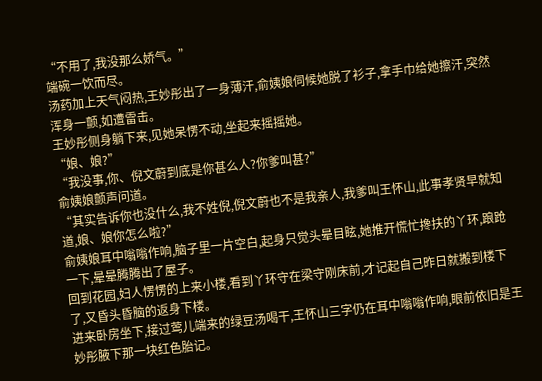“不用了,我没那么娇气。”
端碗一饮而尽。
汤药加上天气闷热,王妙彤出了一身薄汗,俞姨娘伺候她脱了衫子,拿手巾给她擦汗,突然浑身一颤,如遭雷击。
王妙彤侧身躺下来,见她呆愣不动,坐起来摇摇她。
“娘、娘?”
“我没事,你、倪文蔚到底是你甚么人?你爹叫甚?”
俞姨娘颤声问道。
“其实告诉你也没什么,我不姓倪,倪文蔚也不是我亲人,我爹叫王怀山,此事孝贤早就知道,娘、娘你怎么啦?”
俞姨娘耳中嗡嗡作响,脑子里一片空白,起身只觉头晕目眩,她推开慌忙搀扶的丫环,踉跄一下,晕晕腾腾出了屋子。
回到花园,妇人愣愣的上来小楼,看到丫环守在梁守刚床前,才记起自己昨日就搬到楼下了,又昏头昏脑的返身下楼。
进来卧房坐下,接过莺儿端来的绿豆汤喝干,王怀山三字仍在耳中嗡嗡作响,眼前依旧是王妙彤腋下那一块红色胎记。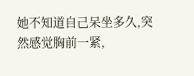她不知道自己呆坐多久,突然感觉胸前一紧,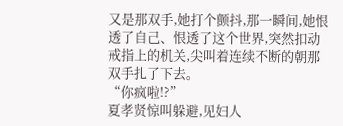又是那双手,她打个颤抖,那一瞬间,她恨透了自己、恨透了这个世界,突然扣动戒指上的机关,尖叫着连续不断的朝那双手扎了下去。
“你疯啦!?”
夏孝贤惊叫躲避,见妇人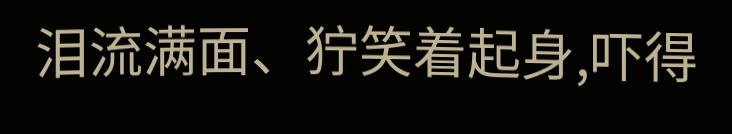泪流满面、狞笑着起身,吓得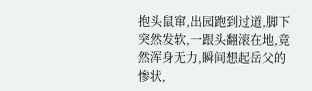抱头鼠窜,出园跑到过道,脚下突然发软,一跟头翻滚在地,竟然浑身无力,瞬间想起岳父的惨状,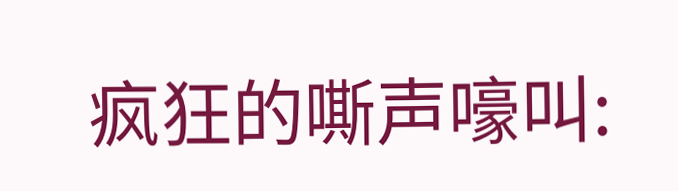疯狂的嘶声嚎叫: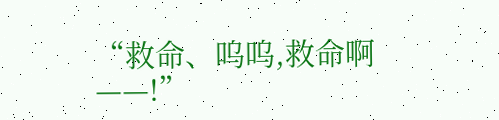“救命、呜呜,救命啊——!”